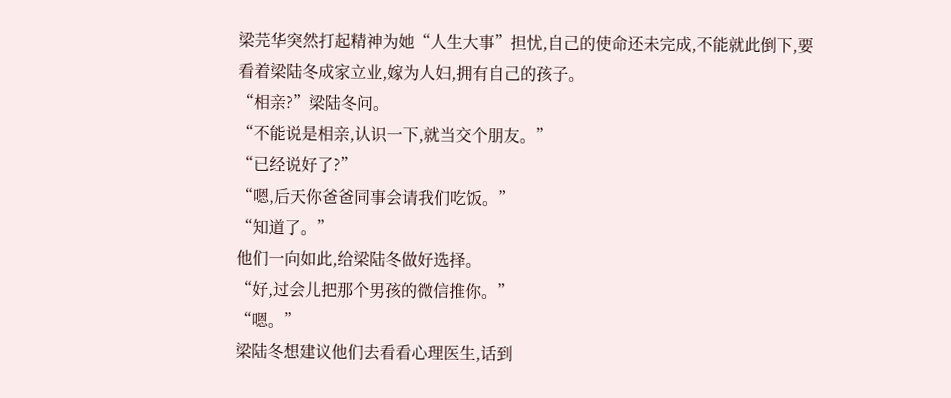梁芫华突然打起精神为她“人生大事”担忧,自己的使命还未完成,不能就此倒下,要看着梁陆冬成家立业,嫁为人妇,拥有自己的孩子。
“相亲?”梁陆冬问。
“不能说是相亲,认识一下,就当交个朋友。”
“已经说好了?”
“嗯,后天你爸爸同事会请我们吃饭。”
“知道了。”
他们一向如此,给梁陆冬做好选择。
“好,过会儿把那个男孩的微信推你。”
“嗯。”
梁陆冬想建议他们去看看心理医生,话到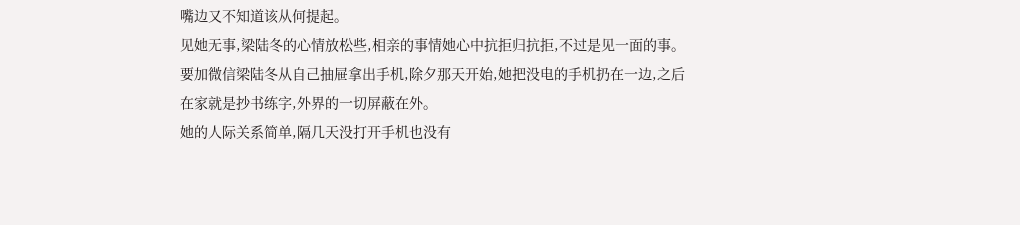嘴边又不知道该从何提起。
见她无事,梁陆冬的心情放松些,相亲的事情她心中抗拒归抗拒,不过是见一面的事。
要加微信梁陆冬从自己抽屉拿出手机,除夕那天开始,她把没电的手机扔在一边,之后在家就是抄书练字,外界的一切屏蔽在外。
她的人际关系简单,隔几天没打开手机也没有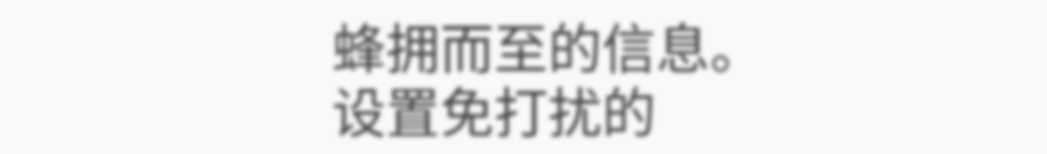蜂拥而至的信息。
设置免打扰的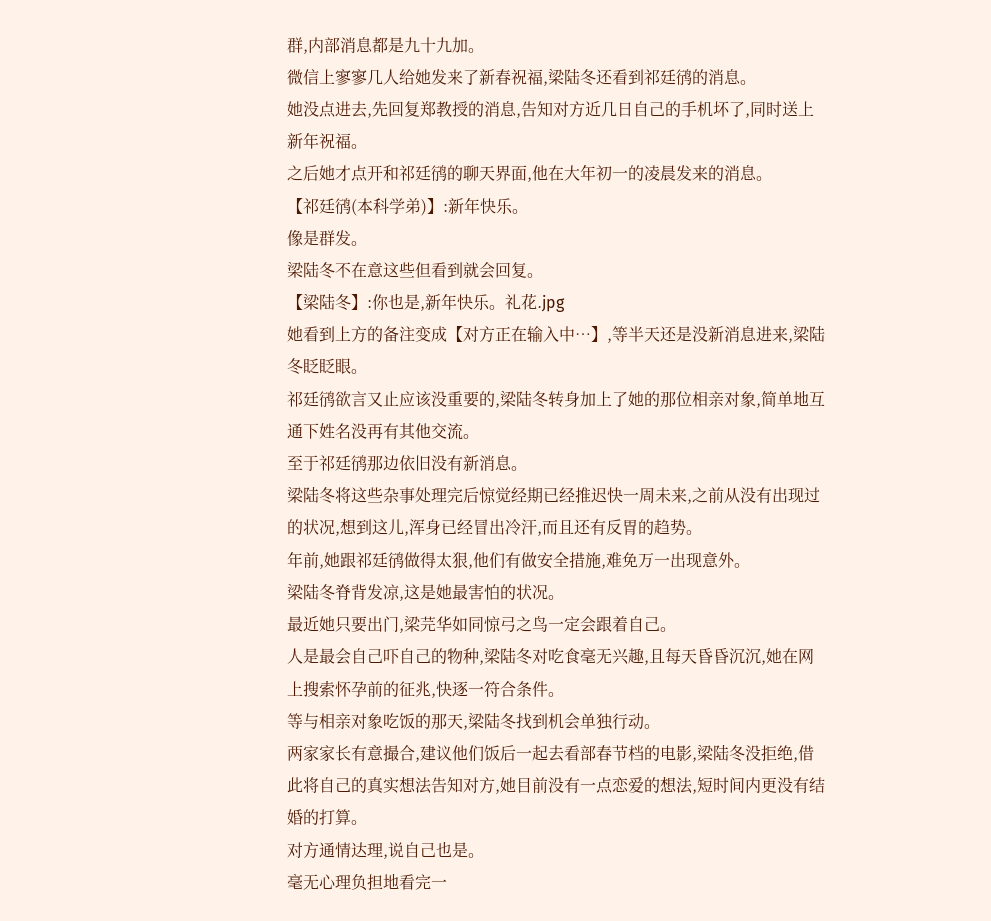群,内部消息都是九十九加。
微信上寥寥几人给她发来了新春祝福,梁陆冬还看到祁廷鸻的消息。
她没点进去,先回复郑教授的消息,告知对方近几日自己的手机坏了,同时送上新年祝福。
之后她才点开和祁廷鸻的聊天界面,他在大年初一的凌晨发来的消息。
【祁廷鸻(本科学弟)】:新年快乐。
像是群发。
梁陆冬不在意这些但看到就会回复。
【梁陆冬】:你也是,新年快乐。礼花.jpg
她看到上方的备注变成【对方正在输入中…】,等半天还是没新消息进来,梁陆冬眨眨眼。
祁廷鸻欲言又止应该没重要的,梁陆冬转身加上了她的那位相亲对象,简单地互通下姓名没再有其他交流。
至于祁廷鸻那边依旧没有新消息。
梁陆冬将这些杂事处理完后惊觉经期已经推迟快一周未来,之前从没有出现过的状况,想到这儿,浑身已经冒出冷汗,而且还有反胃的趋势。
年前,她跟祁廷鸻做得太狠,他们有做安全措施,难免万一出现意外。
梁陆冬脊背发凉,这是她最害怕的状况。
最近她只要出门,梁芫华如同惊弓之鸟一定会跟着自己。
人是最会自己吓自己的物种,梁陆冬对吃食毫无兴趣,且每天昏昏沉沉,她在网上搜索怀孕前的征兆,快逐一符合条件。
等与相亲对象吃饭的那天,梁陆冬找到机会单独行动。
两家家长有意撮合,建议他们饭后一起去看部春节档的电影,梁陆冬没拒绝,借此将自己的真实想法告知对方,她目前没有一点恋爱的想法,短时间内更没有结婚的打算。
对方通情达理,说自己也是。
毫无心理负担地看完一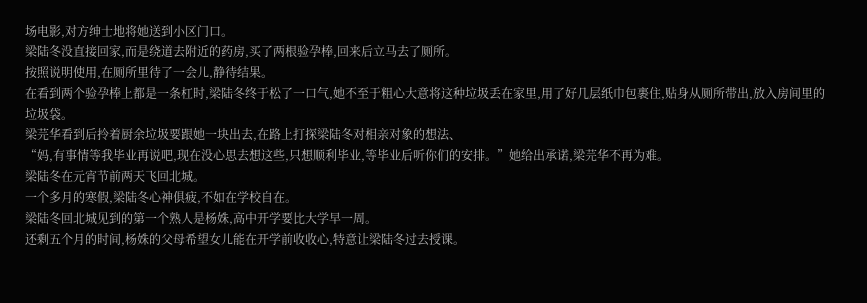场电影,对方绅士地将她送到小区门口。
梁陆冬没直接回家,而是绕道去附近的药房,买了两根验孕棒,回来后立马去了厕所。
按照说明使用,在厕所里待了一会儿,静待结果。
在看到两个验孕棒上都是一条杠时,梁陆冬终于松了一口气,她不至于粗心大意将这种垃圾丢在家里,用了好几层纸巾包裹住,贴身从厕所带出,放入房间里的垃圾袋。
梁芫华看到后拎着厨余垃圾要跟她一块出去,在路上打探梁陆冬对相亲对象的想法、
“妈,有事情等我毕业再说吧,现在没心思去想这些,只想顺利毕业,等毕业后听你们的安排。”她给出承诺,梁芫华不再为难。
梁陆冬在元宵节前两天飞回北城。
一个多月的寒假,梁陆冬心神俱疲,不如在学校自在。
梁陆冬回北城见到的第一个熟人是杨姝,高中开学要比大学早一周。
还剩五个月的时间,杨姝的父母希望女儿能在开学前收收心,特意让梁陆冬过去授课。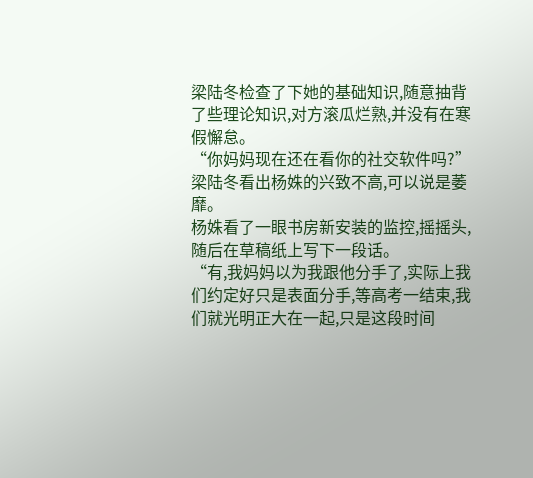梁陆冬检查了下她的基础知识,随意抽背了些理论知识,对方滚瓜烂熟,并没有在寒假懈怠。
“你妈妈现在还在看你的社交软件吗?”梁陆冬看出杨姝的兴致不高,可以说是萎靡。
杨姝看了一眼书房新安装的监控,摇摇头,随后在草稿纸上写下一段话。
“有,我妈妈以为我跟他分手了,实际上我们约定好只是表面分手,等高考一结束,我们就光明正大在一起,只是这段时间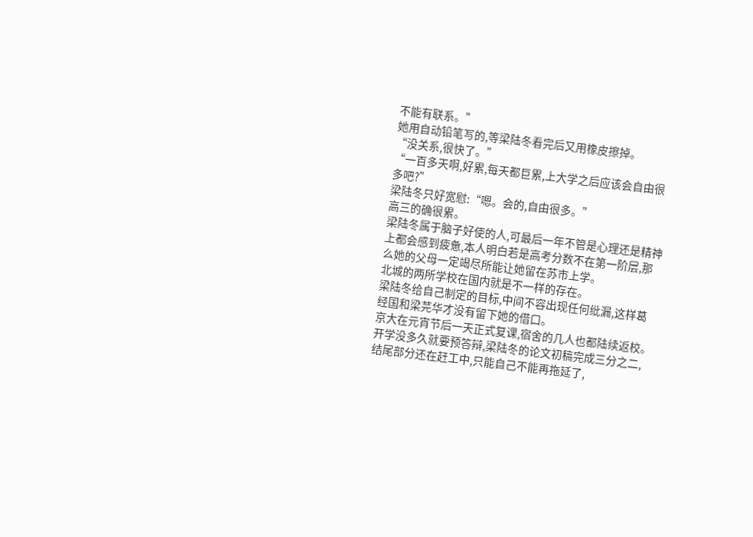不能有联系。”
她用自动铅笔写的,等梁陆冬看完后又用橡皮擦掉。
“没关系,很快了。”
“一百多天啊,好累,每天都巨累,上大学之后应该会自由很多吧?”
梁陆冬只好宽慰:“嗯。会的,自由很多。”
高三的确很累。
梁陆冬属于脑子好使的人,可最后一年不管是心理还是精神上都会感到疲惫,本人明白若是高考分数不在第一阶层,那么她的父母一定竭尽所能让她留在苏市上学。
北城的两所学校在国内就是不一样的存在。
梁陆冬给自己制定的目标,中间不容出现任何纰漏,这样葛经国和梁芫华才没有留下她的借口。
京大在元宵节后一天正式复课,宿舍的几人也都陆续返校。
开学没多久就要预答辩,梁陆冬的论文初稿完成三分之二,结尾部分还在赶工中,只能自己不能再拖延了,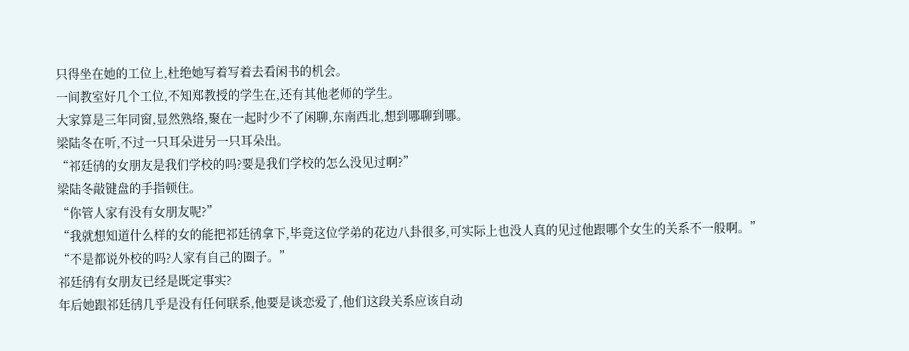只得坐在她的工位上,杜绝她写着写着去看闲书的机会。
一间教室好几个工位,不知郑教授的学生在,还有其他老师的学生。
大家算是三年同窗,显然熟络,聚在一起时少不了闲聊,东南西北,想到哪聊到哪。
梁陆冬在听,不过一只耳朵进另一只耳朵出。
“祁廷鸻的女朋友是我们学校的吗?要是我们学校的怎么没见过啊?”
梁陆冬敲键盘的手指顿住。
“你管人家有没有女朋友呢?”
“我就想知道什么样的女的能把祁廷鸻拿下,毕竟这位学弟的花边八卦很多,可实际上也没人真的见过他跟哪个女生的关系不一般啊。”
“不是都说外校的吗?人家有自己的圈子。”
祁廷鸻有女朋友已经是既定事实?
年后她跟祁廷鸻几乎是没有任何联系,他要是谈恋爱了,他们这段关系应该自动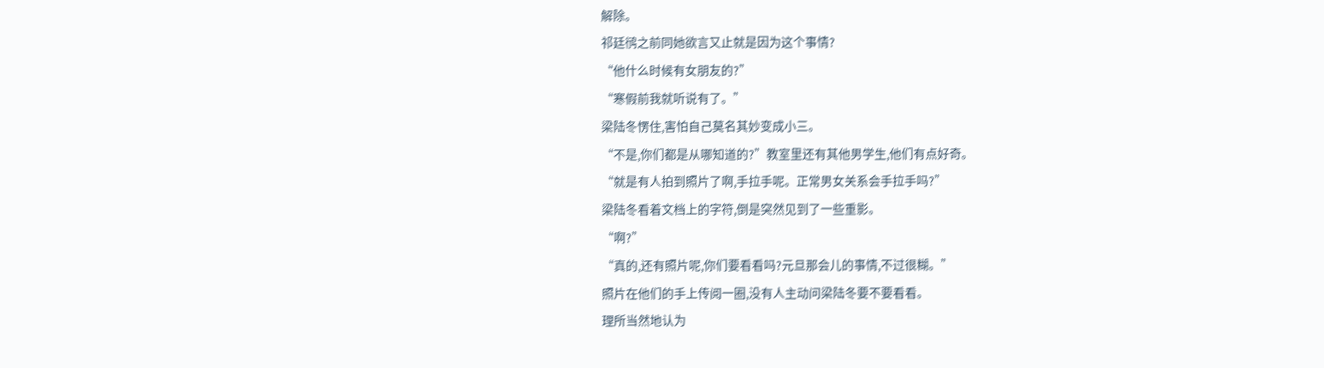解除。
祁廷鸻之前同她欲言又止就是因为这个事情?
“他什么时候有女朋友的?”
“寒假前我就听说有了。”
梁陆冬愣住,害怕自己莫名其妙变成小三。
“不是,你们都是从哪知道的?”教室里还有其他男学生,他们有点好奇。
“就是有人拍到照片了啊,手拉手呢。正常男女关系会手拉手吗?”
梁陆冬看着文档上的字符,倒是突然见到了一些重影。
“啊?”
“真的,还有照片呢,你们要看看吗?元旦那会儿的事情,不过很糊。”
照片在他们的手上传阅一圈,没有人主动问梁陆冬要不要看看。
理所当然地认为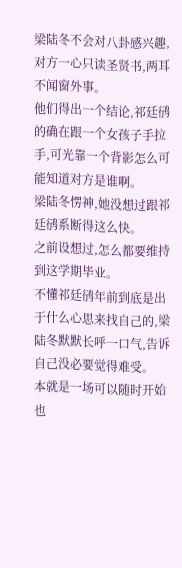梁陆冬不会对八卦感兴趣,对方一心只读圣贤书,两耳不闻窗外事。
他们得出一个结论,祁廷鸻的确在跟一个女孩子手拉手,可光靠一个背影怎么可能知道对方是谁啊。
梁陆冬愣神,她没想过跟祁廷鸻系断得这么快。
之前设想过,怎么都要维持到这学期毕业。
不懂祁廷鸻年前到底是出于什么心思来找自己的,梁陆冬默默长呼一口气,告诉自己没必要觉得难受。
本就是一场可以随时开始也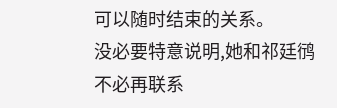可以随时结束的关系。
没必要特意说明,她和祁廷鸻不必再联系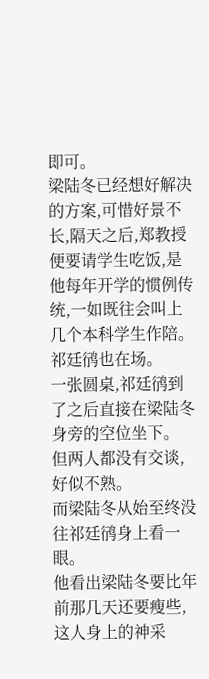即可。
梁陆冬已经想好解决的方案,可惜好景不长,隔天之后,郑教授便要请学生吃饭,是他每年开学的惯例传统,一如既往会叫上几个本科学生作陪。
祁廷鸻也在场。
一张圆桌,祁廷鸻到了之后直接在梁陆冬身旁的空位坐下。
但两人都没有交谈,好似不熟。
而梁陆冬从始至终没往祁廷鸻身上看一眼。
他看出梁陆冬要比年前那几天还要瘦些,这人身上的神采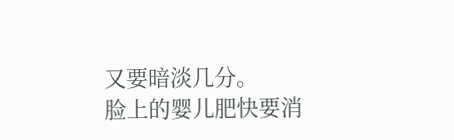又要暗淡几分。
脸上的婴儿肥快要消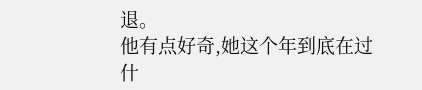退。
他有点好奇,她这个年到底在过什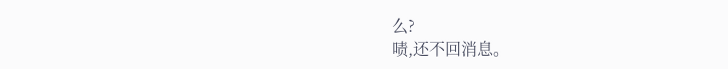么?
啧,还不回消息。